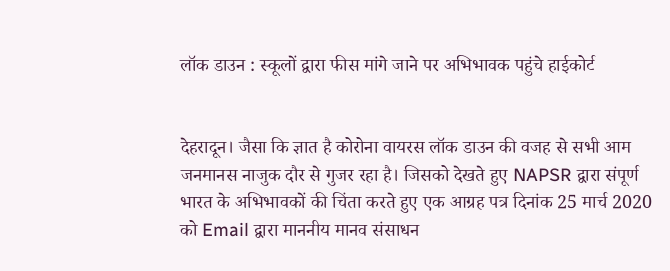लॉक डाउन : स्कूलों द्वारा फीस मांगे जाने पर अभिभावक पहुंचे हाईकोर्ट


देहरादून। जैसा कि ज्ञात है कोरोना वायरस लॉक डाउन की वजह से सभी आम जनमानस नाजुक दौर से गुजर रहा है। जिसको देखते हुए NAPSR द्वारा संपूर्ण भारत के अभिभावकों की चिंता करते हुए एक आग्रह पत्र दिनांक 25 मार्च 2020 को Email द्वारा माननीय मानव संसाधन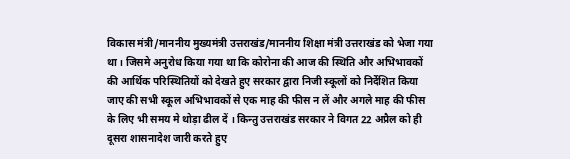विकास मंत्री/माननीय मुख्यमंत्री उत्तराखंड/माननीय शिक्षा मंत्री उत्तराखंड को भेजा गया था। जिसमे अनुरोध किया गया था कि कोरोना की आज की स्थिति और अभिभावकों की आर्थिक परिस्थितियों को देखते हुए सरकार द्वारा निजी स्कूलों को निर्देशित किया जाए की सभी स्कूल अभिभावकों से एक माह की फीस न लें और अगले माह की फीस के लिए भी समय मे थोड़ा ढील दें । किन्तु उत्तराखंड सरकार ने विगत 22 अप्रैल को ही दूसरा शासनादेश जारी करते हुए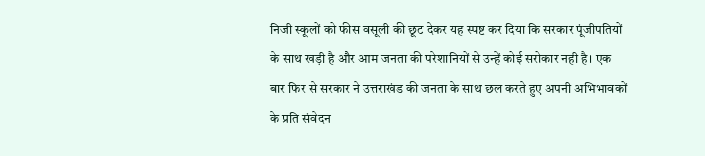निजी स्कूलों को फीस वसूली की छूट देकर यह स्पष्ट कर दिया कि सरकार पूंजीपतियों के साथ खड़ी है और आम जनता की परेशानियों से उन्हें कोई सरोकार नही है। एक बार फिर से सरकार ने उत्तराखंड की जनता के साथ छल करते हुए अपनी अभिभावकों के प्रति संवेदन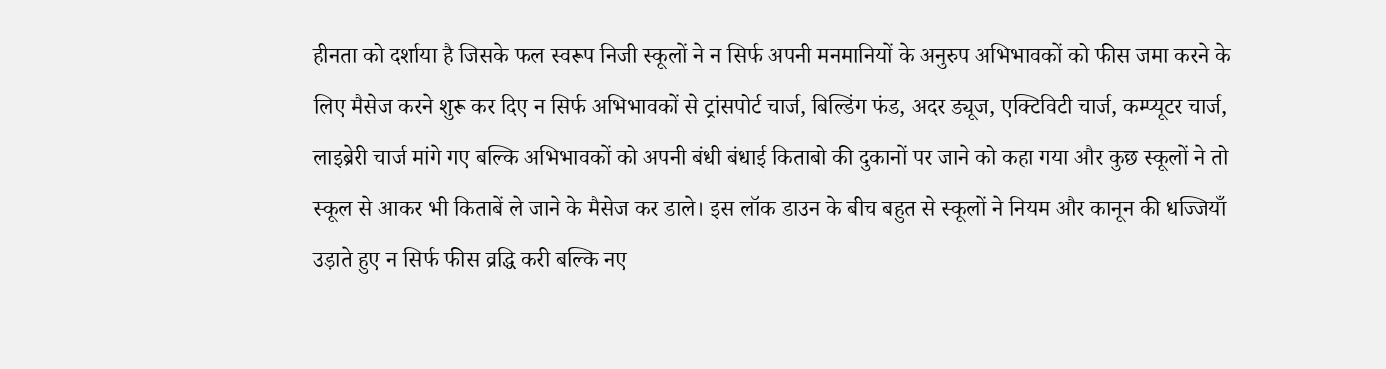हीनता को दर्शाया है जिसके फल स्वरूप निजी स्कूलों ने न सिर्फ अपनी मनमानियों के अनुरुप अभिभावकों को फीस जमा करने के लिए मैसेज करने शुरू कर दिए न सिर्फ अभिभावकों से ट्रांसपोर्ट चार्ज, बिल्डिंग फंड, अदर ड्यूज, एक्टिविटी चार्ज, कम्प्यूटर चार्ज, लाइब्रेरी चार्ज मांगे गए बल्कि अभिभावकों को अपनी बंधी बंधाई किताबो की दुकानों पर जाने को कहा गया और कुछ स्कूलों ने तो स्कूल से आकर भी किताबें ले जाने के मैसेज कर डाले। इस लॉक डाउन के बीच बहुत से स्कूलों ने नियम और कानून की धज्जियाँ उड़ाते हुए न सिर्फ फीस व्रद्धि करी बल्कि नए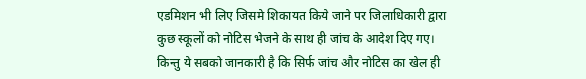एडमिशन भी लिए जिसमे शिकायत किये जाने पर जिलाधिकारी द्वारा कुछ स्कूलों को नोटिस भेजने के साथ ही जांच के आदेश दिए गए। किन्तु ये सबको जानकारी है कि सिर्फ जांच और नोटिस का खेल ही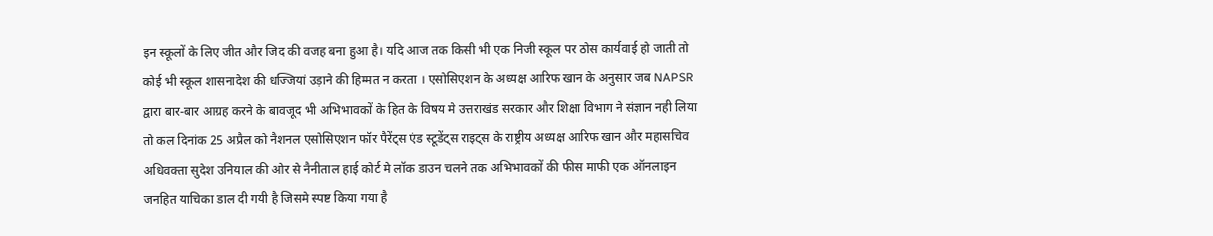इन स्कूलों के लिए जीत और जिद की वजह बना हुआ है। यदि आज तक किसी भी एक निजी स्कूल पर ठोस कार्यवाई हो जाती तो कोई भी स्कूल शासनादेश की धज्जियां उड़ाने की हिम्मत न करता । एसोसिएशन के अध्यक्ष आरिफ खान के अनुसार जब NAPSR द्वारा बार-बार आग्रह करने के बावजूद भी अभिभावकों के हित के विषय मे उत्तराखंड सरकार और शिक्षा विभाग ने संज्ञान नही लिया तो कल दिनांक 25 अप्रैल को नैशनल एसोसिएशन फॉर पैरेंट्स एंड स्टूडेंट्स राइट्स के राष्ट्रीय अध्यक्ष आरिफ खान और महासचिव अधिवक्ता सुदेश उनियाल की ओर से नैनीताल हाई कोर्ट मे लॉक डाउन चलने तक अभिभावकों की फीस माफी एक ऑनलाइन जनहित याचिका डाल दी गयी है जिसमे स्पष्ट किया गया है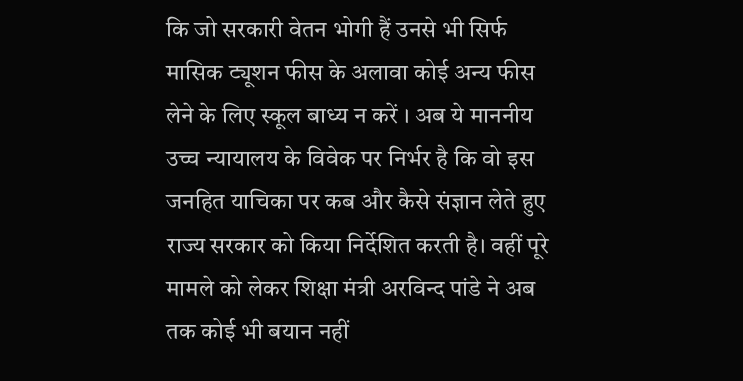कि जो सरकारी वेतन भोगी हैं उनसे भी सिर्फ मासिक ट्यूशन फीस के अलावा कोई अन्य फीस लेने के लिए स्कूल बाध्य न करें । अब ये माननीय उच्च न्यायालय के विवेक पर निर्भर है कि वो इस जनहित याचिका पर कब और कैसे संज्ञान लेते हुए राज्य सरकार को किया निर्देशित करती है। वहीं पूरे मामले को लेकर शिक्षा मंत्री अरविन्द पांडे ने अब तक कोई भी बयान नहीं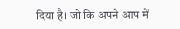दिया है। जो कि अपने आप में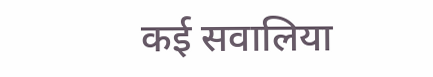कई सवालिया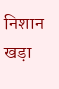निशान खड़ा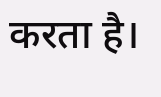करता है।